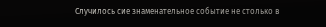Случилось сие знаменательное событие не столько в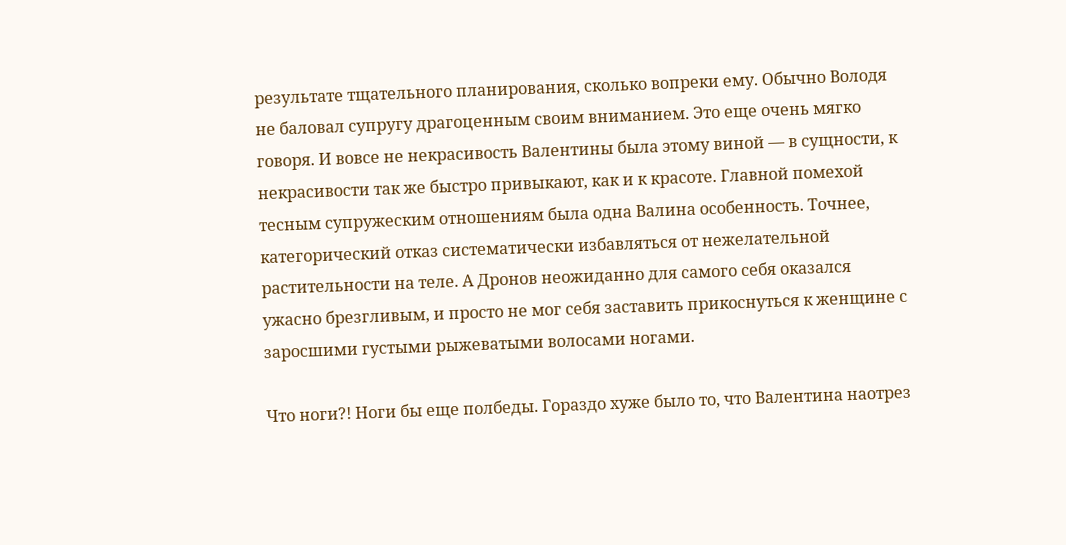результате тщательного планирования, сколько вопреки ему. Обычно Володя не баловал супругу драгоценным своим вниманием. Это еще очень мягко говоря. И вовсе не некрасивость Валентины была этому виной — в сущности, к некрасивости так же быстро привыкают, как и к красоте. Главной помехой тесным супружеским отношениям была одна Валина особенность. Точнее, категорический отказ систематически избавляться от нежелательной растительности на теле. А Дронов неожиданно для самого себя оказался ужасно брезгливым, и просто не мог себя заставить прикоснуться к женщине с заросшими густыми рыжеватыми волосами ногами.

Что ноги?! Ноги бы еще полбеды. Гораздо хуже было то, что Валентина наотрез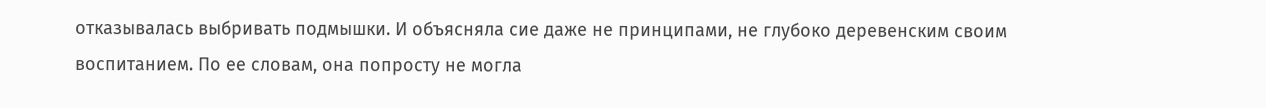отказывалась выбривать подмышки. И объясняла сие даже не принципами, не глубоко деревенским своим воспитанием. По ее словам, она попросту не могла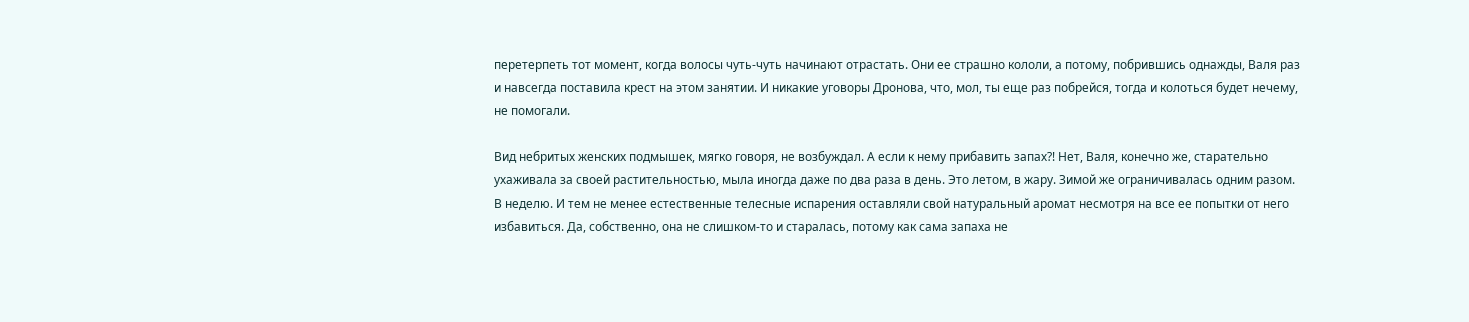перетерпеть тот момент, когда волосы чуть-чуть начинают отрастать. Они ее страшно кололи, а потому, побрившись однажды, Валя раз и навсегда поставила крест на этом занятии. И никакие уговоры Дронова, что, мол, ты еще раз побрейся, тогда и колоться будет нечему, не помогали.

Вид небритых женских подмышек, мягко говоря, не возбуждал. А если к нему прибавить запах?! Нет, Валя, конечно же, старательно ухаживала за своей растительностью, мыла иногда даже по два раза в день. Это летом, в жару. Зимой же ограничивалась одним разом. В неделю. И тем не менее естественные телесные испарения оставляли свой натуральный аромат несмотря на все ее попытки от него избавиться. Да, собственно, она не слишком-то и старалась, потому как сама запаха не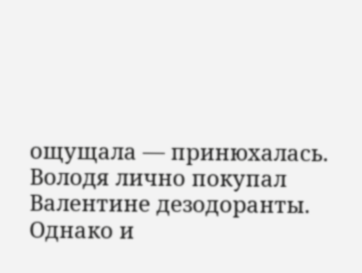ощущала — принюхалась. Володя лично покупал Валентине дезодоранты. Однако и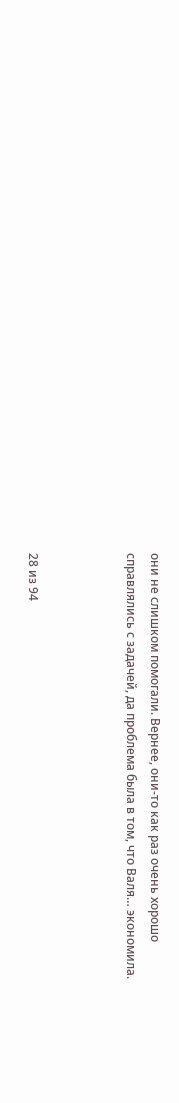они не слишком помогали. Вернее, они-то как раз очень хорошо справлялись с задачей, да проблема была в том, что Валя… экономила.



28 из 94